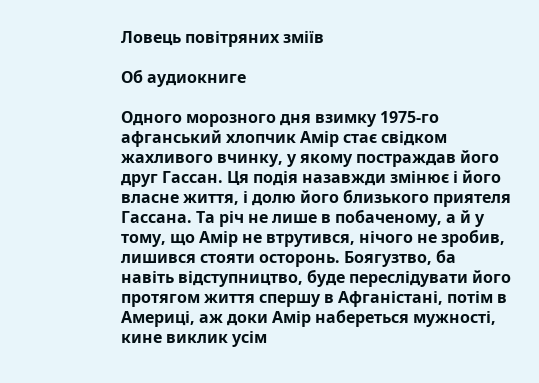Ловець повітряних зміїв

Об аудиокниге

Одного морозного дня взимку 1975-го афганський хлопчик Амір стає свідком жахливого вчинку, у якому постраждав його друг Гассан. Ця подія назавжди змінює і його власне життя, і долю його близького приятеля Гассана. Та річ не лише в побаченому, а й у тому, що Амір не втрутився, нічого не зробив, лишився стояти осторонь. Боягузтво, ба навіть відступництво, буде переслідувати його протягом життя спершу в Афганістані, потім в Америці, аж доки Амір набереться мужності, кине виклик усім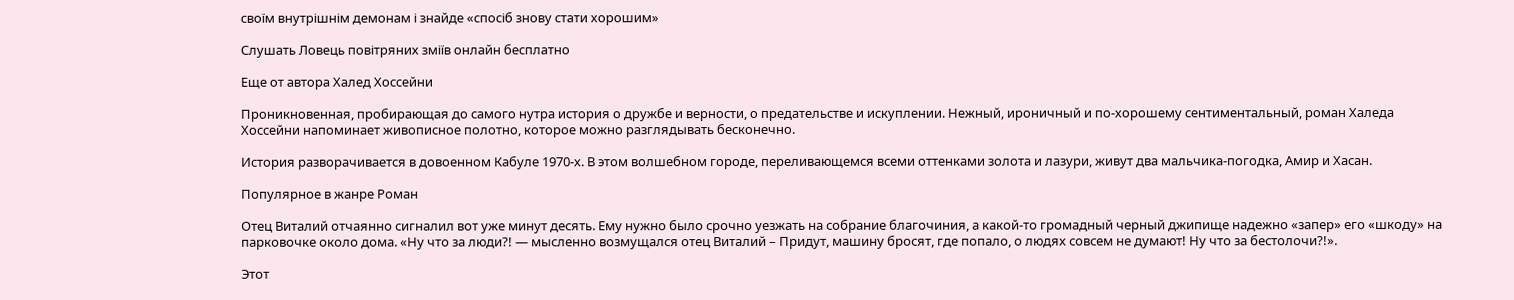своїм внутрішнім демонам і знайде «спосіб знову стати хорошим»

Слушать Ловець повітряних зміїв онлайн бесплатно

Еще от автора Халед Хоссейни

Проникновенная, пробирающая до самого нутра история о дружбе и верности, о предательстве и искуплении. Нежный, ироничный и по-хорошему сентиментальный, роман Халеда Хоссейни напоминает живописное полотно, которое можно разглядывать бесконечно.

История разворачивается в довоенном Кабуле 1970-х. В этом волшебном городе, переливающемся всеми оттенками золота и лазури, живут два мальчика-погодка, Амир и Хасан.

Популярное в жанре Роман

Отец Виталий отчаянно сигналил вот уже минут десять. Ему нужно было срочно уезжать на собрание благочиния, а какой-то громадный черный джипище надежно «запер» его «шкоду» на парковочке около дома. «Ну что за люди?! — мысленно возмущался отец Виталий – Придут, машину бросят, где попало, о людях совсем не думают! Ну что за бестолочи?!».

Этот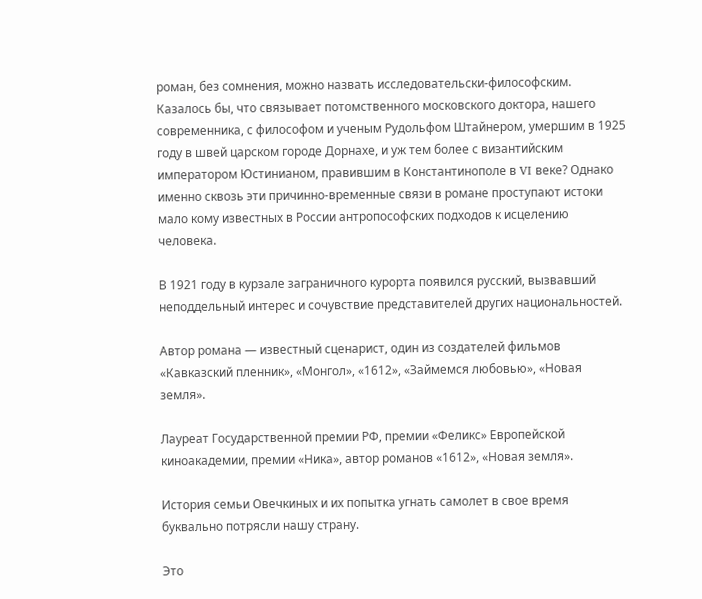роман, без сомнения, можно назвать исследовательски-философским. Казалось бы, что связывает потомственного московского доктора, нашего современника, с философом и ученым Рудольфом Штайнером, умершим в 1925 году в швей царском городе Дорнахе, и уж тем более с византийским императором Юстинианом, правившим в Константинополе в VI веке? Однако именно сквозь эти причинно-временные связи в романе проступают истоки мало кому известных в России антропософских подходов к исцелению человека.

В 1921 году в курзале заграничного курорта появился русский, вызвавший неподдельный интерес и сочувствие представителей других национальностей.

Автор романа — известный сценарист, один из создателей фильмов «Кавказский пленник», «Монгол», «1612», «Займемся любовью», «Новая земля».

Лауреат Государственной премии РФ, премии «Феликс» Европейской киноакадемии, премии «Ника», автор романов «1612», «Новая земля».

История семьи Овечкиных и их попытка угнать самолет в свое время буквально потрясли нашу страну.

Это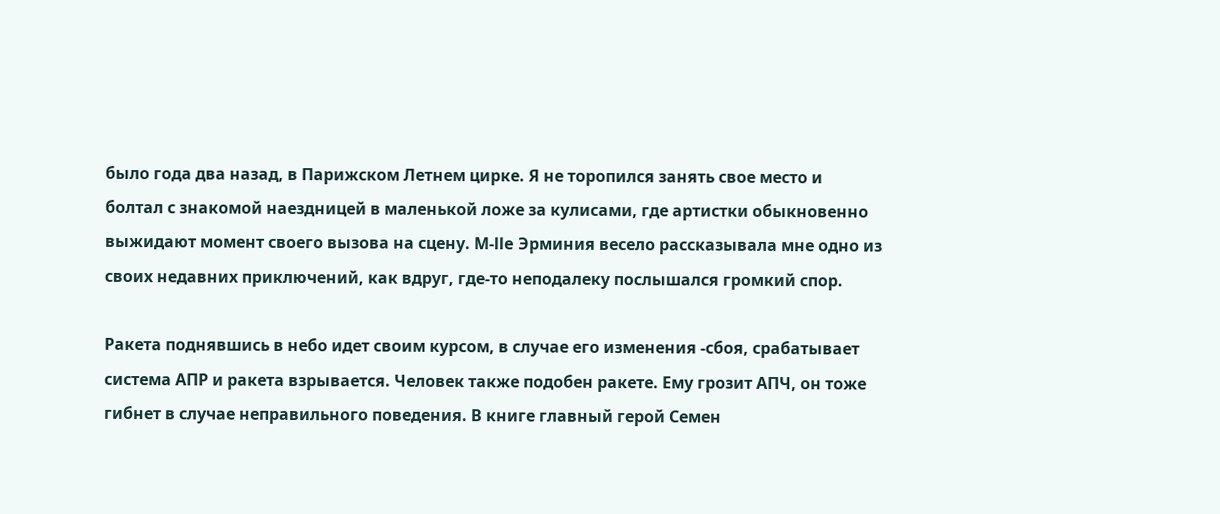было года два назад, в Парижском Летнем цирке. Я не торопился занять свое место и болтал с знакомой наездницей в маленькой ложе за кулисами, где артистки обыкновенно выжидают момент своего вызова на сцену. M-lle Эрминия весело рассказывала мне одно из своих недавних приключений, как вдруг, где-то неподалеку послышался громкий спор.

Ракета поднявшись в небо идет своим курсом, в случае его изменения -сбоя, срабатывает система АПР и ракета взрывается. Человек также подобен ракете. Ему грозит АПЧ, он тоже гибнет в случае неправильного поведения. В книге главный герой Семен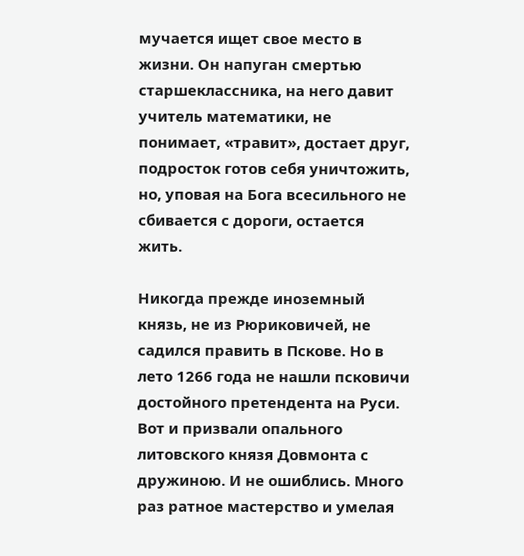мучается ищет свое место в жизни. Он напуган смертью старшеклассника, на него давит учитель математики, не понимает, «травит», достает друг, подросток готов себя уничтожить, но, уповая на Бога всесильного не сбивается с дороги, остается жить.

Никогда прежде иноземный князь, не из Рюриковичей, не садился править в Пскове. Но в лето 1266 года не нашли псковичи достойного претендента на Руси. Вот и призвали опального литовского князя Довмонта с дружиною. И не ошиблись. Много раз ратное мастерство и умелая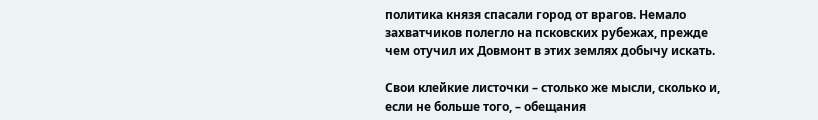политика князя спасали город от врагов. Немало захватчиков полегло на псковских рубежах, прежде чем отучил их Довмонт в этих землях добычу искать.

Свои клейкие листочки – столько же мысли, сколько и, если не больше того, – обещания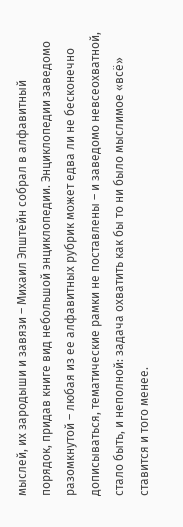мыслей, их зародыши и завязи – Михаил Эпштейн собрал в алфавитный порядок, придав книге вид небольшой энциклопедии. Энциклопедии заведомо разомкнутой – любая из ее алфавитных рубрик может едва ли не бесконечно дописываться, тематические рамки не поставлены – и заведомо невсеохватной, стало быть, и неполной: задача охватить как бы то ни было мыслимое «всё» ставится и того менее.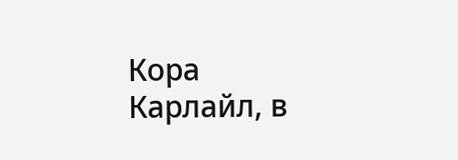Кора Карлайл, в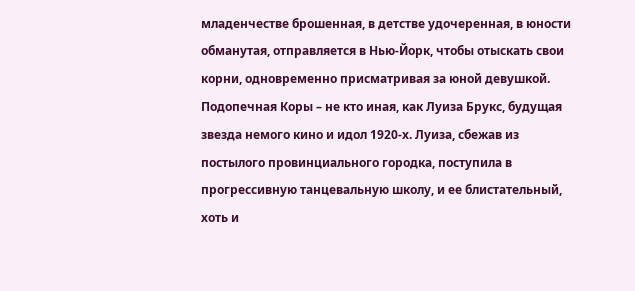младенчестве брошенная, в детстве удочеренная, в юности обманутая, отправляется в Нью-Йорк, чтобы отыскать свои корни, одновременно присматривая за юной девушкой. Подопечная Коры – не кто иная, как Луиза Брукс, будущая звезда немого кино и идол 1920-х. Луиза, сбежав из постылого провинциального городка, поступила в прогрессивную танцевальную школу, и ее блистательный, хоть и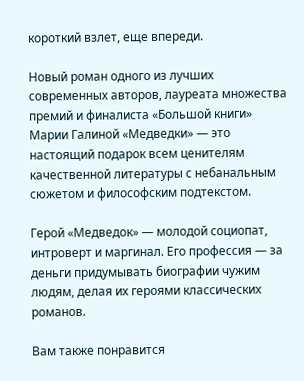короткий взлет, еще впереди.

Новый роман одного из лучших современных авторов, лауреата множества премий и финалиста «Большой книги» Марии Галиной «Медведки» — это настоящий подарок всем ценителям качественной литературы с небанальным сюжетом и философским подтекстом.

Герой «Медведок» — молодой социопат, интроверт и маргинал. Его профессия — за деньги придумывать биографии чужим людям, делая их героями классических романов.

Вам также понравится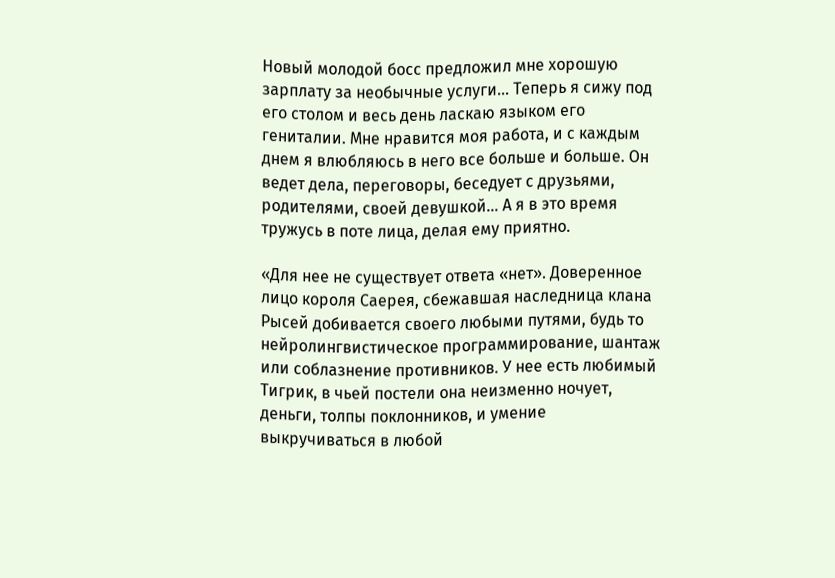Новый молодой босс предложил мне хорошую зарплату за необычные услуги… Теперь я сижу под его столом и весь день ласкаю языком его гениталии. Мне нравится моя работа, и с каждым днем я влюбляюсь в него все больше и больше. Он ведет дела, переговоры, беседует с друзьями, родителями, своей девушкой… А я в это время тружусь в поте лица, делая ему приятно.

«Для нее не существует ответа «нет». Доверенное лицо короля Саерея, сбежавшая наследница клана Рысей добивается своего любыми путями, будь то нейролингвистическое программирование, шантаж или соблазнение противников. У нее есть любимый Тигрик, в чьей постели она неизменно ночует, деньги, толпы поклонников, и умение выкручиваться в любой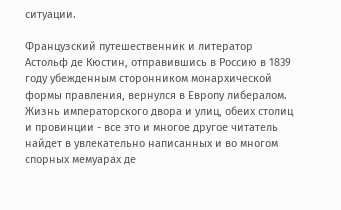ситуации.

Французский путешественник и литератор Астольф де Кюстин, отправившись в Россию в 1839 году убежденным сторонником монархической формы правления, вернулся в Европу либералом. Жизнь императорского двора и улиц, обеих столиц и провинции - все это и многое другое читатель найдет в увлекательно написанных и во многом спорных мемуарах де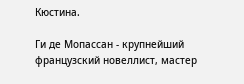Кюстина.

Ги де Мопассан - крупнейший французский новеллист, мастер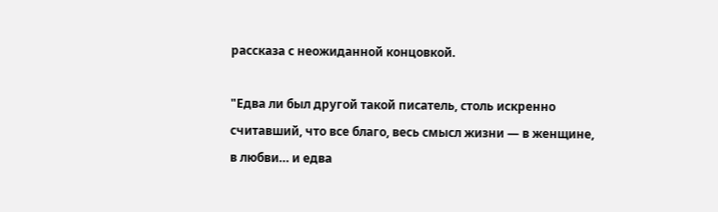рассказа с неожиданной концовкой.

"Едва ли был другой такой писатель, столь искренно считавший, что все благо, весь смысл жизни — в женщине, в любви… и едва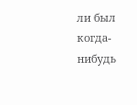ли был когда-нибудь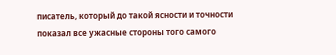писатель, который до такой ясности и точности показал все ужасные стороны того самого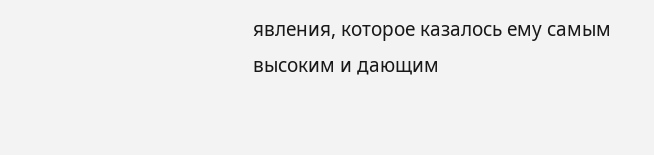явления, которое казалось ему самым высоким и дающим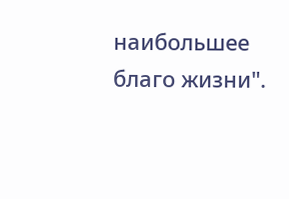наибольшее благо жизни".